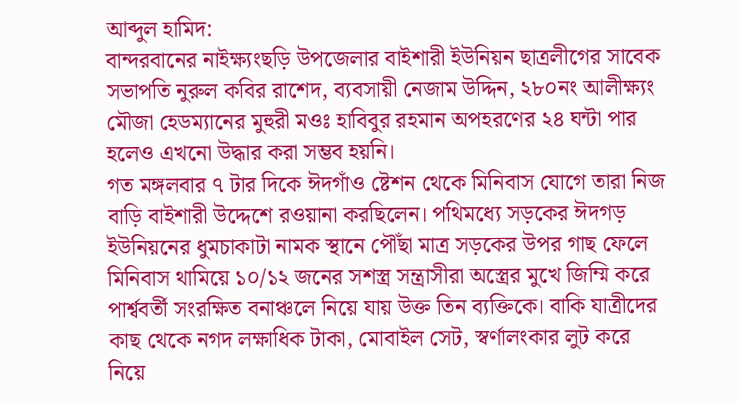আব্দুল হামিদ:
বান্দরবানের নাইক্ষ্যংছড়ি উপজেলার বাইশারী ইউনিয়ন ছাত্রলীগের সাবেক সভাপতি নুরুল কবির রাশেদ, ব্যবসায়ী নেজাম উদ্দিন, ২৮০নং আলীক্ষ্যং মৌজা হেডম্যানের মুহুরী মওঃ হাবিবুর রহমান অপহরণের ২৪ ঘন্টা পার হলেও এখনো উদ্ধার করা সম্ভব হয়নি।
গত মঙ্গলবার ৭ টার দিকে ঈদগাঁও ষ্টেশন থেকে মিনিবাস যোগে তারা নিজ বাড়ি বাইশারী উদ্দেশে রওয়ানা করছিলেন। পথিমধ্যে সড়কের ঈদগড় ইউনিয়নের ধুমচাকাটা নামক স্থানে পৌঁছা মাত্র সড়কের উপর গাছ ফেলে মিনিবাস থামিয়ে ১০/১২ জনের সশস্ত্র সন্ত্রাসীরা অস্ত্রের মুখে জিম্মি করে পার্শ্ববর্তী সংরক্ষিত বনাঞ্চলে নিয়ে যায় উক্ত তিন ব্যক্তিকে। বাকি যাত্রীদের কাছ থেকে নগদ লক্ষাধিক টাকা, মোবাইল সেট, স্বর্ণালংকার লুট করে নিয়ে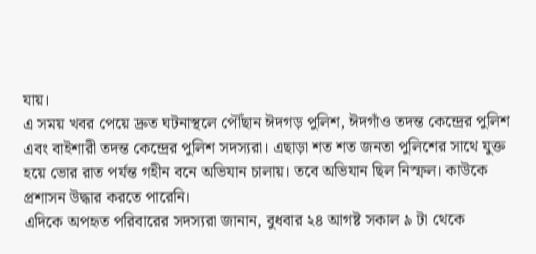যায়।
এ সময় খবর পেয়ে দ্রুত ঘটনাস্থলে পৌঁছান ঈদগড় পুলিশ, ঈদগাঁও তদন্ত কেন্দ্রের পুলিশ এবং বাইশারী তদন্ত কেন্দ্রের পুলিশ সদস্যরা। এছাড়া শত শত জনতা পুলিশের সাথে যুক্ত হয়ে ভোর রাত পর্যন্ত গহীন বনে অভিযান চালায়। তবে অভিযান ছিল নিস্ফল। কাউকে প্রশাসন উদ্ধার করতে পারেনি।
এদিকে অপহৃত পরিবারের সদস্যরা জানান, বুধবার ২৪ আগষ্ট সকাল ৯ টা থেকে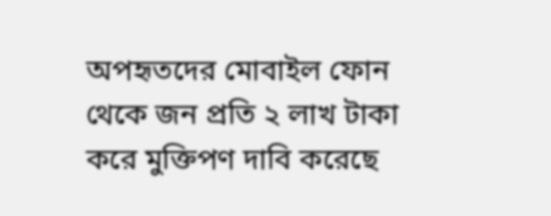অপহৃতদের মোবাইল ফোন থেকে জন প্রতি ২ লাখ টাকা করে মুক্তিপণ দাবি করেছে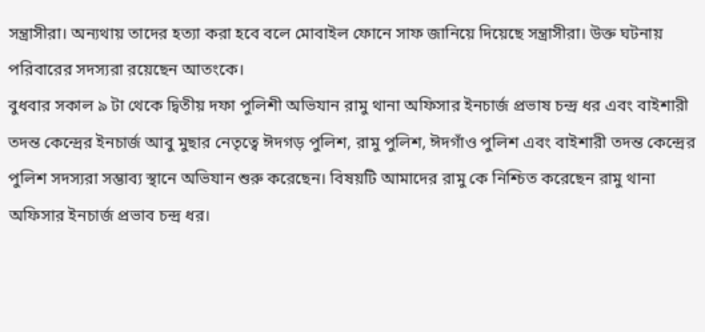সন্ত্রাসীরা। অন্যথায় তাদের হত্যা করা হবে বলে মোবাইল ফোনে সাফ জানিয়ে দিয়েছে সন্ত্রাসীরা। উক্ত ঘটনায় পরিবারের সদস্যরা রয়েছেন আতংকে।
বুধবার সকাল ৯ টা থেকে দ্বিতীয় দফা পুলিশী অভিযান রামু থানা অফিসার ইনচার্জ প্রভাষ চন্দ্র ধর এবং বাইশারী তদন্ত কেন্দ্রের ইনচার্জ আবু মুছার নেতৃত্বে ঈদগড় পুলিশ, রামু পুলিশ, ঈদগাঁও পুলিশ এবং বাইশারী তদন্ত কেন্দ্রের পুলিশ সদস্যরা সম্ভাব্য স্থানে অভিযান শুরু করেছেন। বিষয়টি আমাদের রামু কে নিশ্চিত করেছেন রামু থানা অফিসার ইনচার্জ প্রভাব চন্দ্র ধর।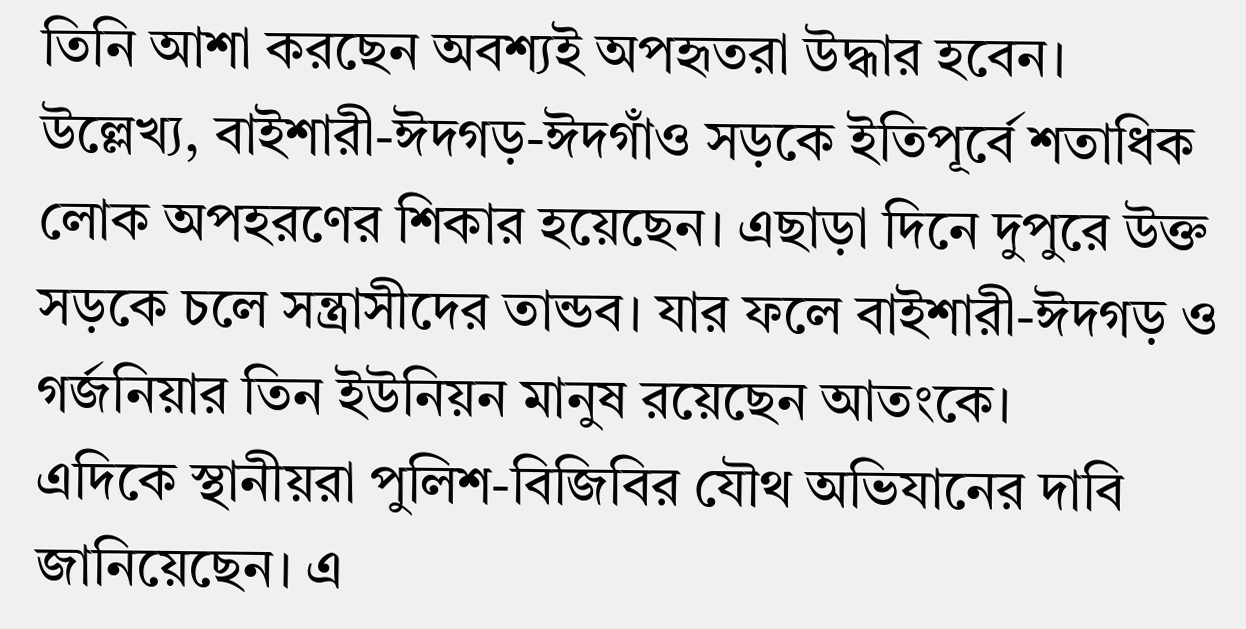তিনি আশা করছেন অবশ্যই অপহৃতরা উদ্ধার হবেন।
উল্লেখ্য, বাইশারী-ঈদগড়-ঈদগাঁও সড়কে ইতিপূর্বে শতাধিক লোক অপহরণের শিকার হয়েছেন। এছাড়া দিনে দুপুরে উক্ত সড়কে চলে সন্ত্রাসীদের তান্ডব। যার ফলে বাইশারী-ঈদগড় ও গর্জনিয়ার তিন ইউনিয়ন মানুষ রয়েছেন আতংকে।
এদিকে স্থানীয়রা পুলিশ-বিজিবির যৌথ অভিযানের দাবি জানিয়েছেন। এ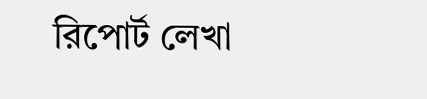রিপোর্ট লেখা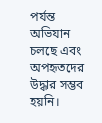পর্যন্ত অভিযান চলছে এবং অপহৃতদের উদ্ধার সম্ভব হয়নি।